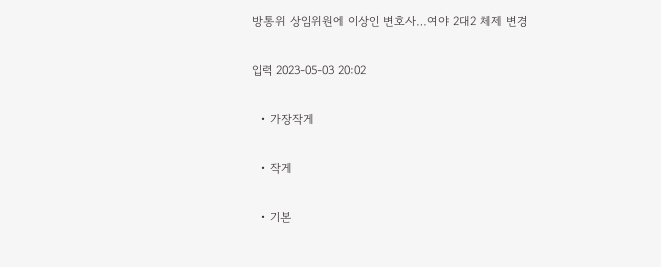방통위 상임위원에 이상인 변호사…여야 2대2 체제 변경

입력 2023-05-03 20:02

  • 가장작게

  • 작게

  • 기본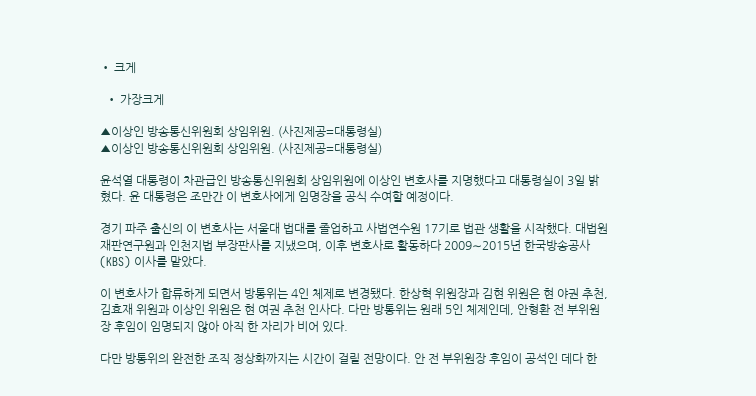• 크게

  • 가장크게

▲이상인 방송통신위원회 상임위원. (사진제공=대통령실)
▲이상인 방송통신위원회 상임위원. (사진제공=대통령실)

윤석열 대통령이 차관급인 방송통신위원회 상임위원에 이상인 변호사를 지명했다고 대통령실이 3일 밝혔다. 윤 대통령은 조만간 이 변호사에게 임명장을 공식 수여할 예정이다.

경기 파주 출신의 이 변호사는 서울대 법대를 졸업하고 사법연수원 17기로 법관 생활을 시작했다. 대법원 재판연구원과 인천지법 부장판사를 지냈으며, 이후 변호사로 활동하다 2009∼2015년 한국방송공사(KBS) 이사를 맡았다.

이 변호사가 합류하게 되면서 방통위는 4인 체제로 변경됐다. 한상혁 위원장과 김현 위원은 현 야권 추천, 김효재 위원과 이상인 위원은 현 여권 추천 인사다. 다만 방통위는 원래 5인 체제인데, 안형환 전 부위원장 후임이 임명되지 않아 아직 한 자리가 비어 있다.

다만 방통위의 완전한 조직 정상화까지는 시간이 걸릴 전망이다. 안 전 부위원장 후임이 공석인 데다 한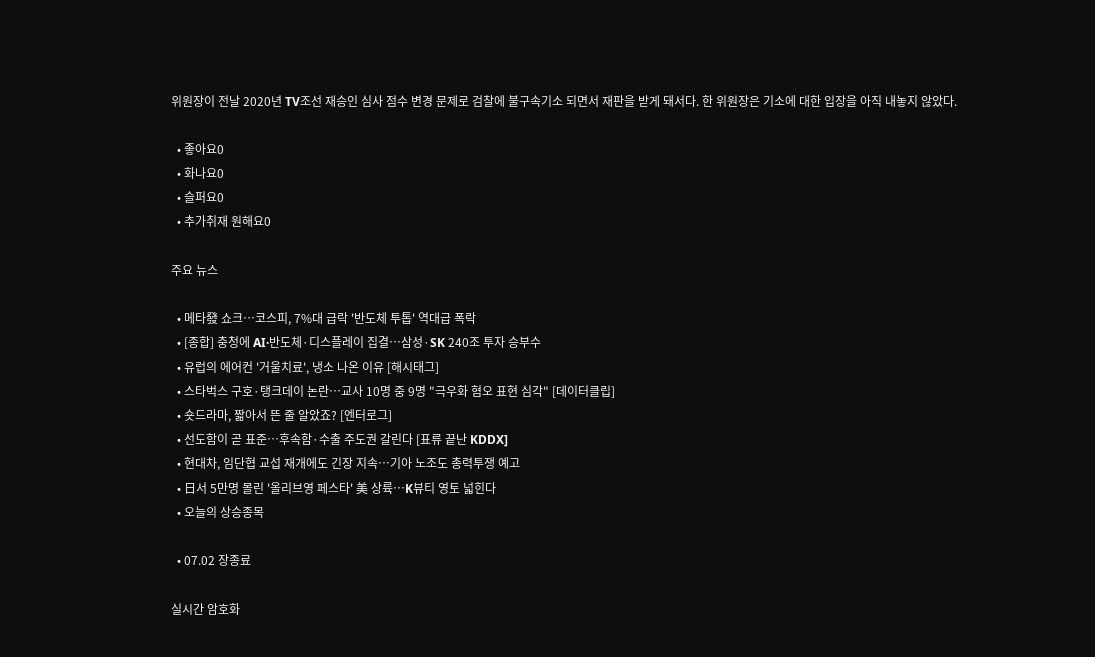위원장이 전날 2020년 TV조선 재승인 심사 점수 변경 문제로 검찰에 불구속기소 되면서 재판을 받게 돼서다. 한 위원장은 기소에 대한 입장을 아직 내놓지 않았다.

  • 좋아요0
  • 화나요0
  • 슬퍼요0
  • 추가취재 원해요0

주요 뉴스

  • 메타發 쇼크…코스피, 7%대 급락 '반도체 투톱' 역대급 폭락
  • [종합] 충청에 AI·반도체·디스플레이 집결…삼성·SK 240조 투자 승부수
  • 유럽의 에어컨 '거울치료', 냉소 나온 이유 [해시태그]
  • 스타벅스 구호·탱크데이 논란…교사 10명 중 9명 "극우화 혐오 표현 심각" [데이터클립]
  • 숏드라마, 짧아서 뜬 줄 알았죠? [엔터로그]
  • 선도함이 곧 표준…후속함·수출 주도권 갈린다 [표류 끝난 KDDX]
  • 현대차, 임단협 교섭 재개에도 긴장 지속…기아 노조도 총력투쟁 예고
  • 日서 5만명 몰린 '올리브영 페스타' 美 상륙…K뷰티 영토 넓힌다
  • 오늘의 상승종목

  • 07.02 장종료

실시간 암호화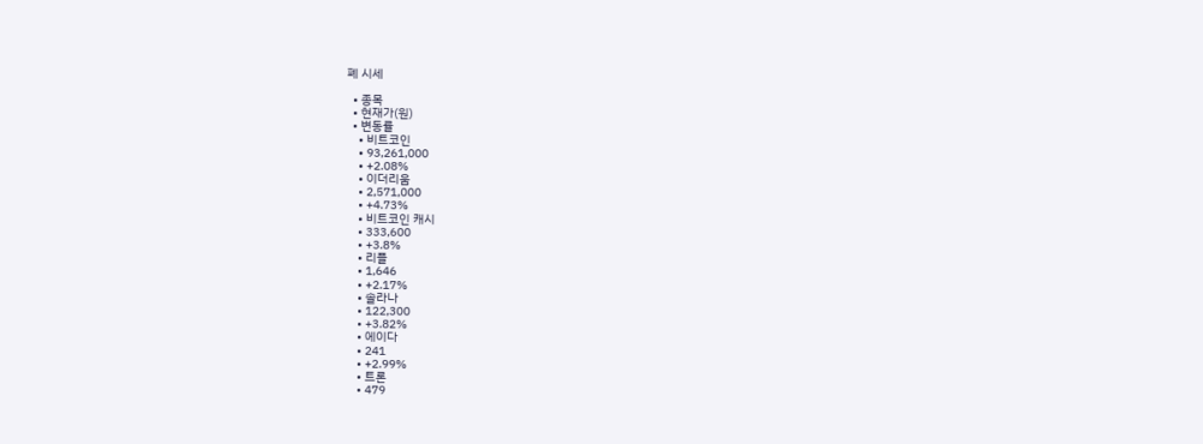폐 시세

  • 종목
  • 현재가(원)
  • 변동률
    • 비트코인
    • 93,261,000
    • +2.08%
    • 이더리움
    • 2,571,000
    • +4.73%
    • 비트코인 캐시
    • 333,600
    • +3.8%
    • 리플
    • 1,646
    • +2.17%
    • 솔라나
    • 122,300
    • +3.82%
    • 에이다
    • 241
    • +2.99%
    • 트론
    • 479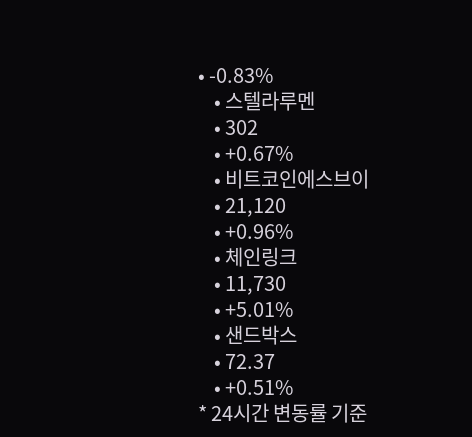• -0.83%
    • 스텔라루멘
    • 302
    • +0.67%
    • 비트코인에스브이
    • 21,120
    • +0.96%
    • 체인링크
    • 11,730
    • +5.01%
    • 샌드박스
    • 72.37
    • +0.51%
* 24시간 변동률 기준